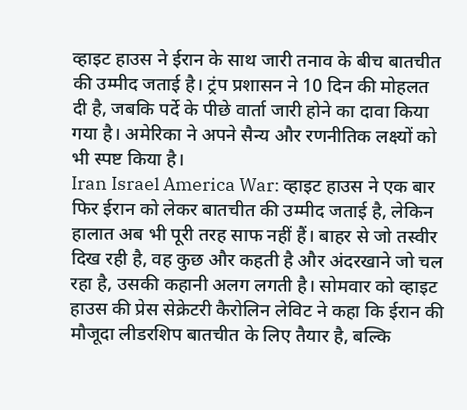व्हाइट हाउस ने ईरान के साथ जारी तनाव के बीच बातचीत की उम्मीद जताई है। ट्रंप प्रशासन ने 10 दिन की मोहलत दी है, जबकि पर्दे के पीछे वार्ता जारी होने का दावा किया गया है। अमेरिका ने अपने सैन्य और रणनीतिक लक्ष्यों को भी स्पष्ट किया है।
Iran Israel America War: व्हाइट हाउस ने एक बार फिर ईरान को लेकर बातचीत की उम्मीद जताई है, लेकिन हालात अब भी पूरी तरह साफ नहीं हैं। बाहर से जो तस्वीर दिख रही है, वह कुछ और कहती है और अंदरखाने जो चल रहा है, उसकी कहानी अलग लगती है। सोमवार को व्हाइट हाउस की प्रेस सेक्रेटरी कैरोलिन लेविट ने कहा कि ईरान की मौजूदा लीडरशिप बातचीत के लिए तैयार है, बल्कि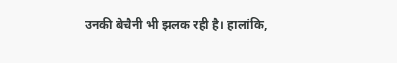उनकी बेचैनी भी झलक रही है। हालांकि,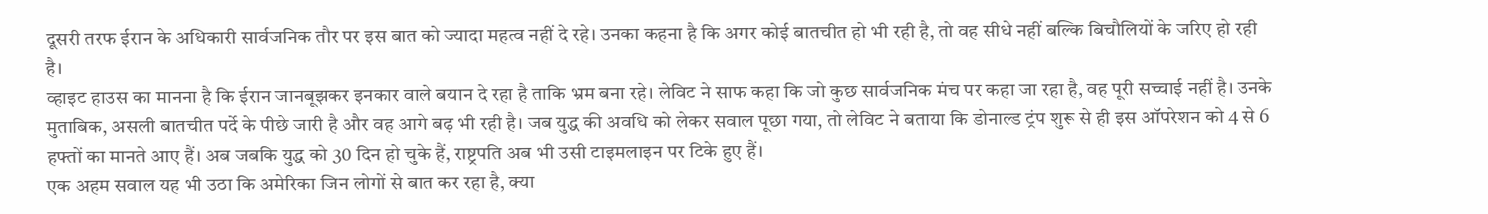दूसरी तरफ ईरान के अधिकारी सार्वजनिक तौर पर इस बात को ज्यादा महत्व नहीं दे रहे। उनका कहना है कि अगर कोई बातचीत हो भी रही है, तो वह सीधे नहीं बल्कि बिचौलियों के जरिए हो रही है।
व्हाइट हाउस का मानना है कि ईरान जानबूझकर इनकार वाले बयान दे रहा है ताकि भ्रम बना रहे। लेविट ने साफ कहा कि जो कुछ सार्वजनिक मंच पर कहा जा रहा है, वह पूरी सच्चाई नहीं है। उनके मुताबिक, असली बातचीत पर्दे के पीछे जारी है और वह आगे बढ़ भी रही है। जब युद्ध की अवधि को लेकर सवाल पूछा गया, तो लेविट ने बताया कि डोनाल्ड ट्रंप शुरू से ही इस ऑपरेशन को 4 से 6 हफ्तों का मानते आए हैं। अब जबकि युद्ध को 30 दिन हो चुके हैं, राष्ट्रपति अब भी उसी टाइमलाइन पर टिके हुए हैं।
एक अहम सवाल यह भी उठा कि अमेरिका जिन लोगों से बात कर रहा है, क्या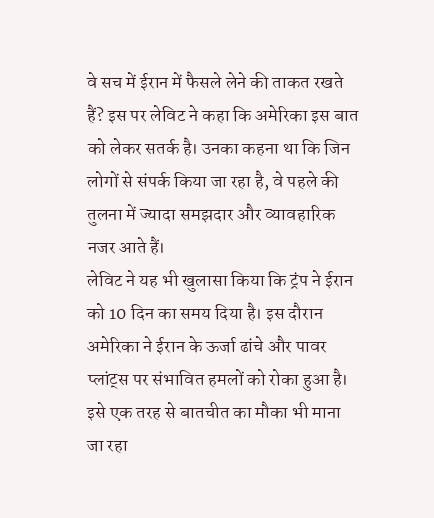वे सच में ईरान में फैसले लेने की ताकत रखते हैं? इस पर लेविट ने कहा कि अमेरिका इस बात को लेकर सतर्क है। उनका कहना था कि जिन लोगों से संपर्क किया जा रहा है, वे पहले की तुलना में ज्यादा समझदार और व्यावहारिक नजर आते हैं।
लेविट ने यह भी खुलासा किया कि ट्रंप ने ईरान को 10 दिन का समय दिया है। इस दौरान अमेरिका ने ईरान के ऊर्जा ढांचे और पावर प्लांट्स पर संभावित हमलों को रोका हुआ है। इसे एक तरह से बातचीत का मौका भी माना जा रहा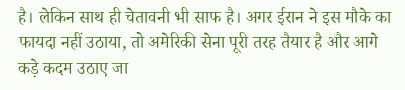है। लेकिन साथ ही चेतावनी भी साफ है। अगर ईरान ने इस मौके का फायदा नहीं उठाया, तो अमेरिकी सेना पूरी तरह तैयार है और आगे कड़े कदम उठाए जा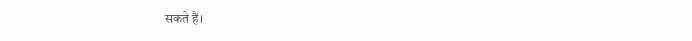सकते हैं।